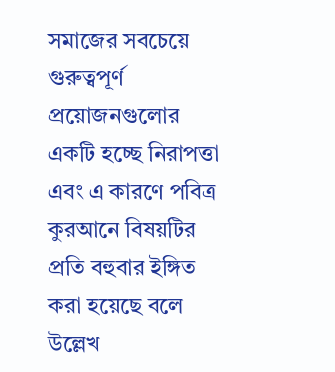সমাজের সবচেয়ে গুরুত্বপূর্ণ প্রয়োজনগুলোর একটি হচ্ছে নিরাপত্তা এবং এ কারণে পবিত্র কুরআনে বিষয়টির প্রতি বহুবার ইঙ্গিত করা হয়েছে বলে উল্লেখ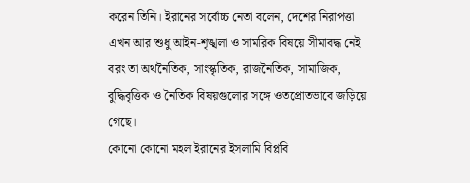করেন তিনি। ইরানের সর্বোচ্চ নেতা বলেন, দেশের নিরাপত্তা এখন আর শুধু আইন-শৃঙ্খলা ও সামরিক বিষয়ে সীমাবদ্ধ নেই বরং তা অর্থনৈতিক, সাংস্কৃতিক, রাজনৈতিক, সামাজিক, বুদ্ধিবৃত্তিক ও নৈতিক বিষয়গুলোর সঙ্গে ওতপ্রোতভাবে জড়িয়ে গেছে।
কোনো কোনো মহল ইরানের ইসলামি বিপ্লবি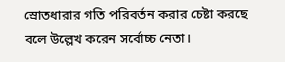স্রোতধারার গতি পরিবর্তন করার চেষ্টা করছে বলে উল্লেখ করেন সর্বোচ্চ নেতা।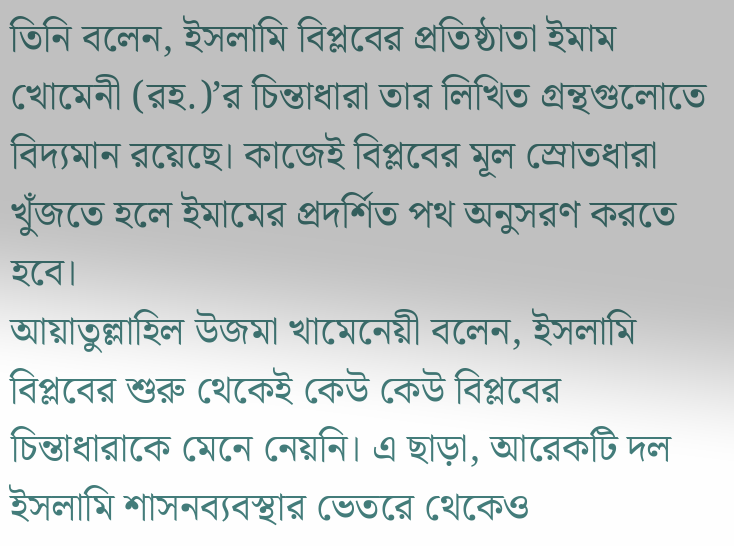তিনি বলেন, ইসলামি বিপ্লবের প্রতিষ্ঠাতা ইমাম খোমেনী (রহ.)’র চিন্তাধারা তার লিখিত গ্রন্থগুলোতে বিদ্যমান রয়েছে। কাজেই বিপ্লবের মূল স্রোতধারা খুঁজতে হলে ইমামের প্রদর্শিত পথ অনুসরণ করতে হবে।
আয়াতুল্লাহিল উজমা খামেনেয়ী বলেন, ইসলামি বিপ্লবের শুরু থেকেই কেউ কেউ বিপ্লবের চিন্তাধারাকে মেনে নেয়নি। এ ছাড়া, আরেকটি দল ইসলামি শাসনব্যবস্থার ভেতরে থেকেও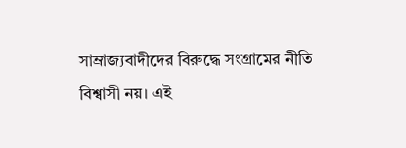সাম্রাজ্যবাদীদের বিরুদ্ধে সংগ্রামের নীতি বিশ্বাসী নয়। এই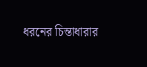ধরনের চিন্তাধারার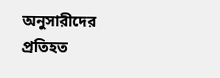অনুসারীদের প্রতিহত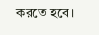করতে হবে।